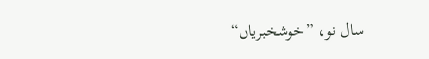سال نو، ”خوشخبریاں“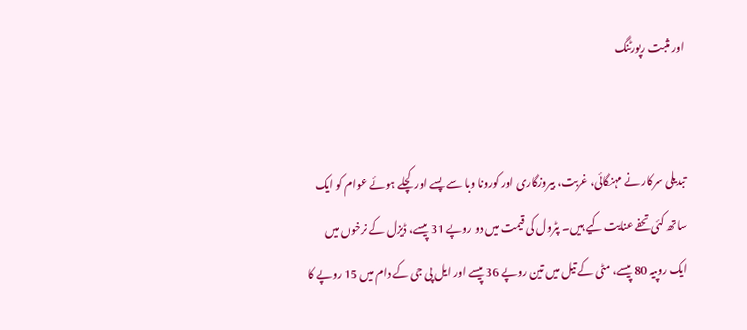اور مثبت رپورٹنگ


تبدیلی سرکار نے مہنگائی، غربت، بیروزگاری اور کورونا وبا سے پسے اور کچلے ہوئے عوام کو ایک ساتھ کئی تحفے عنایت کیے ہیں۔ پٹرول کی قیمت میں دو روپے 31 پیسے، ڈیزل کے نرخوں میں ایک روپیہ 80 پیسے، مٹی کے تیل میں تین روپے 36 پیسے اور ایل پی جی کے دام میں 15 روپے کا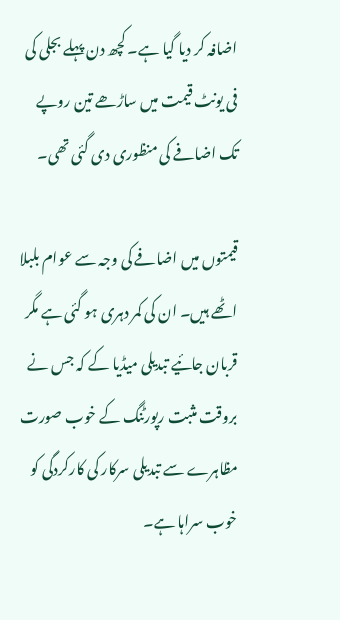اضافہ کر دیا گیا ہے۔ کچھ دن پہلے بجلی کی فی یونٹ قیمت میں ساڑھے تین روپے تک اضافے کی منظوری دی گئی تھی۔

قیمتوں میں اضافے کی وجہ سے عوام بلبلا اٹھے ہیں۔ ان کی کمر دہری ہو گئی ہے مگر قربان جائیے تبدیلی میڈیا کے کہ جس نے بروقت مثبت رپورٹنگ کے خوب صورت مظاہرے سے تبدیلی سرکار کی کارکردگی کو خوب سراہا ہے۔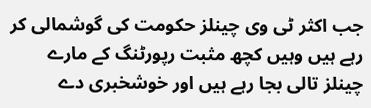جب اکثر ٹی وی چینلز حکومت کی گوشمالی کر رہے ہیں وہیں کچھ مثبت رپورٹنگ کے مارے چینلز تالی بجا رہے ہیں اور خوشخبری دے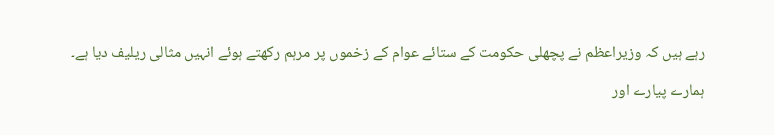رہے ہیں کہ وزیراعظم نے پچھلی حکومت کے ستائے عوام کے زخموں پر مرہم رکھتے ہوئے انہیں مثالی ریلیف دیا ہے۔

ہمارے پیارے اور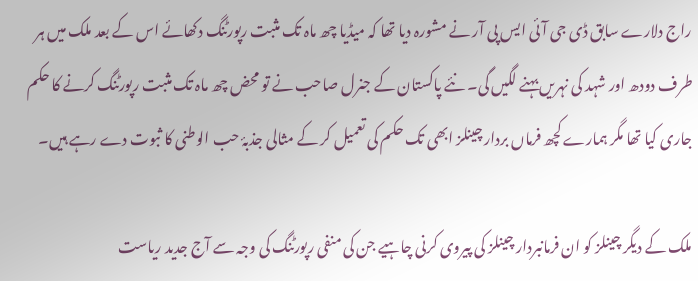راج دلارے سابق ڈی جی آئی ایس پی آر نے مشورہ دیا تھا کہ میڈیا چھ ماہ تک مثبت رپورٹنگ دکھائے اس کے بعد ملک میں ہر طرف دودھ اور شہد کی نہریں بہنے لگیں گی۔ نئے پاکستان کے جنرل صاحب نے تو محض چھ ماہ تک مثبت رپورٹنگ کرنے کا حکم جاری کیا تھا مگر ہمارے کچھ فرماں بردار چینلز ابھی تک حکم کی تعمیل کر کے مثالی جذبۂ حب الوطنی کا ثبوت دے رہے ہیں۔

ملک کے دیگر چینلز کو ان فرمانبردار چینلز کی پیروی کرنی چاہیے جن کی منفی رپورٹنگ کی وجہ سے آج جدید ریاست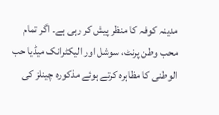مدینہ کوفہ کا منظر پیش کر رہی ہے۔ اگر تمام محب وطن پرنٹ، سوشل اور الیکٹرانک میڈیا حب الوطنی کا مظاہرہ کرتے ہوئے مذکورہ چینلز کی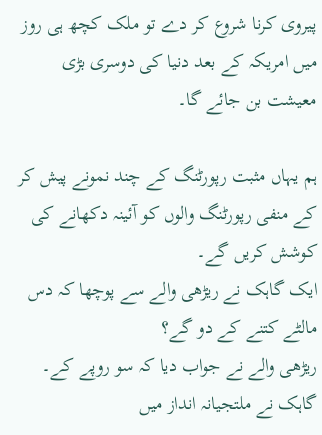پیروی کرنا شروع کر دے تو ملک کچھ ہی روز میں امریکہ کے بعد دنیا کی دوسری بڑی معیشت بن جائے گا۔

ہم یہاں مثبت رپورٹنگ کے چند نمونے پیش کر کے منفی رپورٹنگ والوں کو آئینہ دکھانے کی کوشش کریں گے۔
ایک گاہک نے ریڑھی والے سے پوچھا کہ دس مالٹے کتنے کے دو گے؟
ریڑھی والے نے جواب دیا کہ سو روپے کے۔
گاہک نے ملتجیانہ انداز میں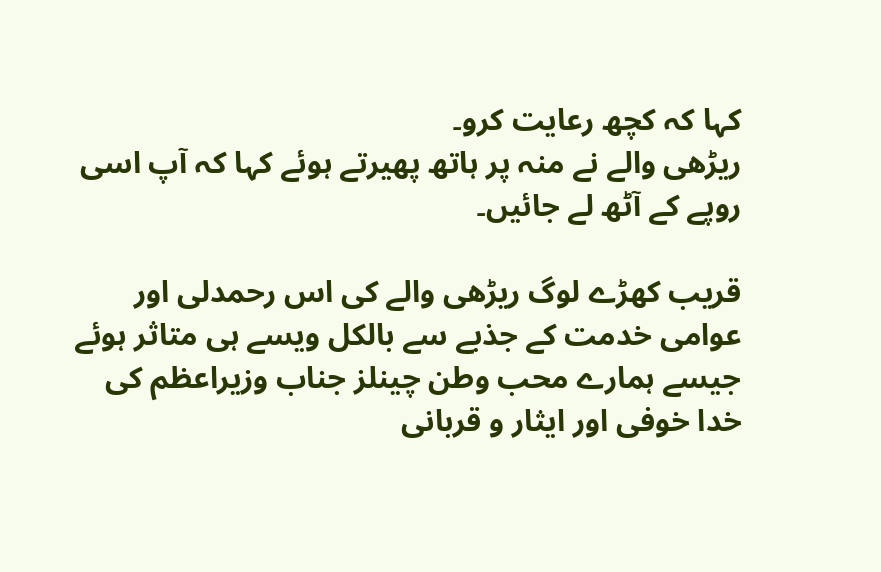کہا کہ کچھ رعایت کرو۔
ریڑھی والے نے منہ پر ہاتھ پھیرتے ہوئے کہا کہ آپ اسی روپے کے آٹھ لے جائیں۔

قریب کھڑے لوگ ریڑھی والے کی اس رحمدلی اور عوامی خدمت کے جذبے سے بالکل ویسے ہی متاثر ہوئے جیسے ہمارے محب وطن چینلز جناب وزیراعظم کی خدا خوفی اور ایثار و قربانی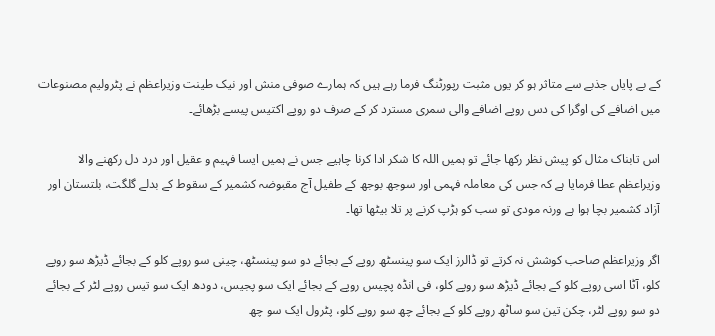کے بے پایاں جذبے سے متاثر ہو کر یوں مثبت رپورٹنگ فرما رہے ہیں کہ ہمارے صوفی منش اور نیک طینت وزیراعظم نے پٹرولیم مصنوعات میں اضافے کی اوگرا کی دس روپے اضافے والی سمری مسترد کر کے صرف دو روپے اکتیس پیسے بڑھائے۔

اس تابناک مثال کو پیش نظر رکھا جائے تو ہمیں اللہ کا شکر ادا کرنا چاہیے جس نے ہمیں ایسا فہیم و عقیل اور درد دل رکھنے والا وزیراعظم عطا فرمایا ہے کہ جس کی معاملہ فہمی اور سوجھ بوجھ کے طفیل آج مقبوضہ کشمیر کے سقوط کے بدلے گلگت، بلتستان اور آزاد کشمیر بچا ہوا ہے ورنہ مودی تو سب کو ہڑپ کرنے پر تلا بیٹھا تھا۔

اگر وزیراعظم صاحب کوشش نہ کرتے تو ڈالرز ایک سو پینسٹھ روپے کے بجائے دو سو پینسٹھ، چینی سو روپے کلو کے بجائے ڈیڑھ سو روپے کلو، آٹا اسی روپے کلو کے بجائے ڈیڑھ سو روپے کلو، فی انڈہ پچیس روپے کے بجائے ایک سو پجیس، دودھ ایک سو تیس روپے لٹر کے بجائے دو سو روپے لٹر، چکن تین سو ساٹھ روپے کلو کے بجائے چھ سو روپے کلو، پٹرول ایک سو چھ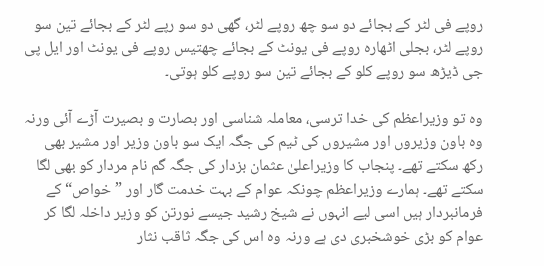روپے فی لٹر کے بجائے دو سو چھ روپے لٹر، گھی دو سو رپے لٹر کے بجائے تین سو روپے لٹر، بجلی اٹھارہ روپے فی یونٹ کے بجائے چھتیس روپے فی یونٹ اور ایل پی جی ڈیڑھ سو روپے کلو کے بجائے تین سو روپے کلو ہوتی۔

وہ تو وزیراعظم کی خدا ترسی، معاملہ شناسی اور بصارت و بصیرت آڑے آئی ورنہ وہ باون وزیروں اور مشیروں کی ٹیم کی جگہ ایک سو باون وزیر اور مشیر بھی رکھ سکتے تھے۔ پنجاب کا وزیراعلیٰ عثمان بزدار کی جگہ گم نام مردار کو بھی لگا سکتے تھے۔ ہمارے وزیراعظم چونکہ عوام کے بہت خدمت گار اور ”خواص“ کے فرمانبردار ہیں اسی لیے انہوں نے شیخ رشید جیسے نورتن کو وزیر داخلہ لگا کر عوام کو بڑی خوشخبری دی ہے ورنہ وہ اس کی جگہ ثاقب نثار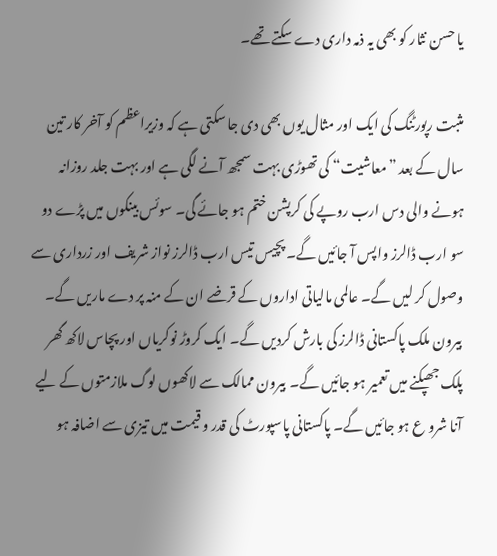یا حسن نثار کو بھی یہ ذمہ داری دے سکتے تھے۔

مثبت رپورٹنگ کی ایک اور مثال یوں بھی دی جا سکتی ہے کہ وزیراعظم کو آخر کار تین سال کے بعد ”معاشیت“ کی تھوڑی بہت سمجھ آنے لگی ہے اور بہت جلد روزانہ ہونے والی دس ارب روپے کی کرپشن ختم ہو جائے گی۔ سوئس بینکوں میں پڑے دو سو ارب ڈالرز واپس آ جائیں گے۔ پچیس تیس ارب ڈالرز نواز شریف اور زرداری سے وصول کر لیں گے۔ عالمی مالیاتی اداروں کے قرضے ان کے منہ پر دے ماریں گے۔ بیرون ملک پاکستانی ڈالرز کی بارش کردیں گے۔ ایک کروڑ نوکریاں اور پچاس لاکھ گھر پلک جھپکنے میں تعمیر ہو جائیں گے۔ بیرون ممالک سے لاکھوں لوگ ملازمتوں کے لیے آنا شرو ع ہو جائیں گے۔ پاکستانی پاسپورٹ کی قدر و قیمت میں تیزی سے اضافہ ہو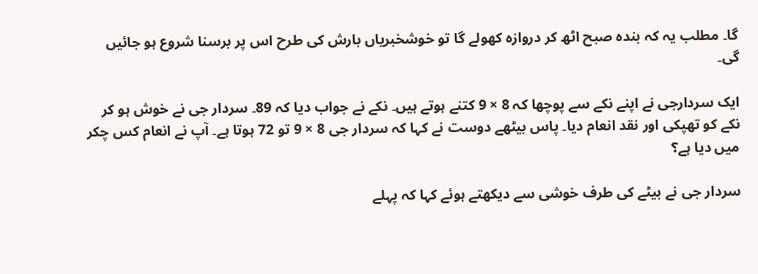گا۔ مطلب یہ کہ بندہ صبح اٹھ کر دروازہ کھولے گا تو خوشخبریاں بارش کی طرح اس پر برسنا شروع ہو جائیں گی۔

ایک سردارجی نے اپنے نکے سے پوچھا کہ 8 × 9 کتنے ہوتے ہیں۔ نکے نے جواب دیا کہ 89۔ سردار جی نے خوش ہو کر نکے کو تھپکی اور نقد انعام دیا۔ پاس بیٹھے دوست نے کہا کہ سردار جی 8 × 9 تو 72 ہوتا ہے۔ آپ نے انعام کس چکر میں دیا ہے؟

سردار جی نے بیٹے کی طرف خوشی سے دیکھتے ہوئے کہا کہ پہلے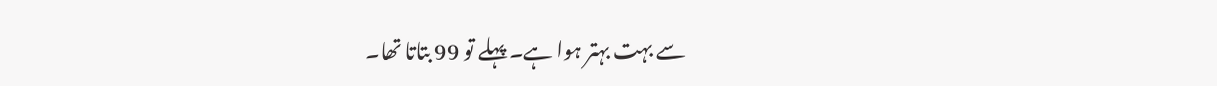سے بہت بہتر ہوا ہے۔ پہلے تو 99 بتاتا تھا۔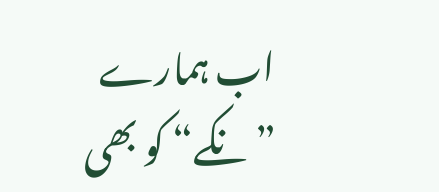اب ہمارے ”نکے“ کو بھی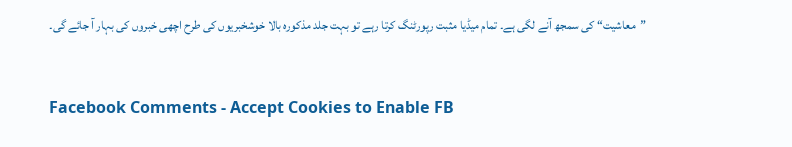”معاشیت“ کی سمجھ آنے لگی ہے۔ تمام میڈیا مثبت رپورٹنگ کرتا رہے تو بہت جلد مذکورہ بالا خوشخبریوں کی طرح اچھی خبروں کی بہار آ جائے گی۔


Facebook Comments - Accept Cookies to Enable FB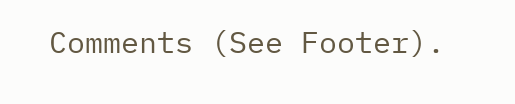Comments (See Footer).